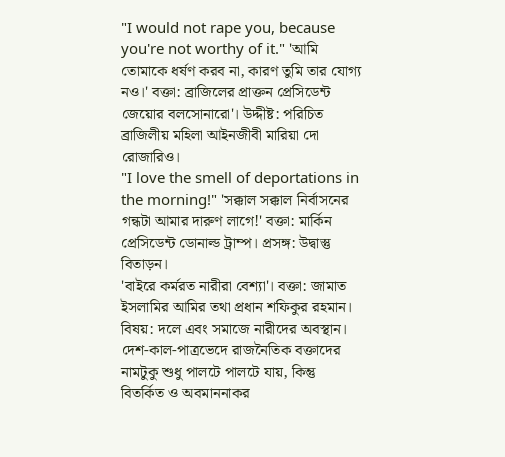"I would not rape you, because you're not worthy of it." 'আমি তোমাকে ধর্ষণ করব না, কারণ তুমি তার যোগ্য নও।' বক্তা: ব্রাজিলের প্রাক্তন প্রেসিডেন্ট জেয়োর বলসোনারো'। উদ্দীষ্ট: পরিচিত ব্রাজিলীয় মহিলা আইনজীবী মারিয়া দো রোজারিও।
"I love the smell of deportations in the morning!" 'সক্কাল সক্কাল নির্বাসনের গন্ধটা আমার দারুণ লাগে!' বক্তা: মার্কিন প্রেসিডেন্ট ডোনাল্ড ট্রাম্প। প্রসঙ্গ: উদ্বাস্তু বিতাড়ন।
'বাইরে কর্মরত নারীরা বেশ্যা'। বক্তা: জামাত ইসলামির আমির তথা প্রধান শফিকুর রহমান। বিষয়: দলে এবং সমাজে নারীদের অবস্থান।
দেশ-কাল-পাত্রভেদে রাজনৈতিক বক্তাদের নামটুকু শুধু পালটে পালটে যায়, কিন্তু বিতর্কিত ও অবমাননাকর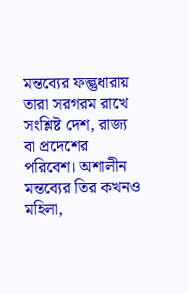মন্তব্যের ফল্গুধারায় তারা সরগরম রাখে সংশ্লিষ্ট দেশ, রাজ্য বা প্রদেশের পরিবেশ। অশালীন মন্তব্যের তির কখনও মহিলা,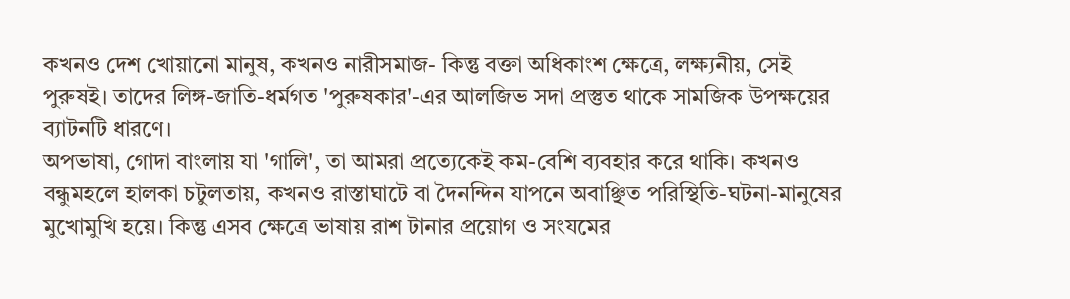কখনও দেশ খোয়ানো মানুষ, কখনও নারীসমাজ- কিন্তু বক্তা অধিকাংশ ক্ষেত্রে, লক্ষ্যনীয়, সেই পুরুষই। তাদের লিঙ্গ-জাতি-ধর্মগত 'পুরুষকার'-এর আলজিভ সদা প্রস্তুত থাকে সামজিক উপক্ষয়ের ব্যাটনটি ধারণে।
অপভাষা, গোদা বাংলায় যা 'গালি', তা আমরা প্রত্যেকেই কম-বেশি ব্যবহার করে থাকি। কখনও বন্ধুমহলে হালকা চটুলতায়, কখনও রাস্তাঘাটে বা দৈনন্দিন যাপনে অবাঞ্ছিত পরিস্থিতি-ঘটনা-মানুষের মুখোমুখি হয়ে। কিন্তু এসব ক্ষেত্রে ভাষায় রাশ টানার প্রয়োগ ও সংযমের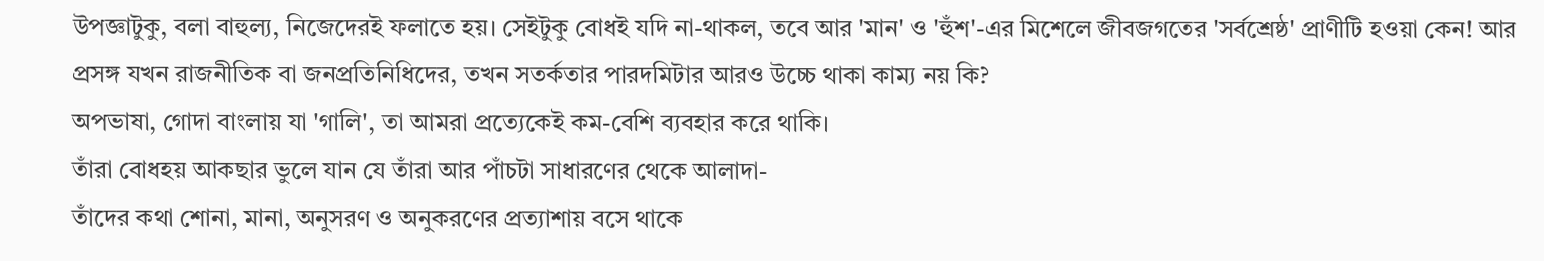উপজ্ঞাটুকু, বলা বাহুল্য, নিজেদেরই ফলাতে হয়। সেইটুকু বোধই যদি না-থাকল, তবে আর 'মান' ও 'হুঁশ'-এর মিশেলে জীবজগতের 'সর্বশ্রেষ্ঠ' প্রাণীটি হওয়া কেন! আর প্রসঙ্গ যখন রাজনীতিক বা জনপ্রতিনিধিদের, তখন সতর্কতার পারদমিটার আরও উচ্চে থাকা কাম্য নয় কি?
অপভাষা, গোদা বাংলায় যা 'গালি', তা আমরা প্রত্যেকেই কম-বেশি ব্যবহার করে থাকি।
তাঁরা বোধহয় আকছার ভুলে যান যে তাঁরা আর পাঁচটা সাধারণের থেকে আলাদা-
তাঁদের কথা শোনা, মানা, অনুসরণ ও অনুকরণের প্রত্যাশায় বসে থাকে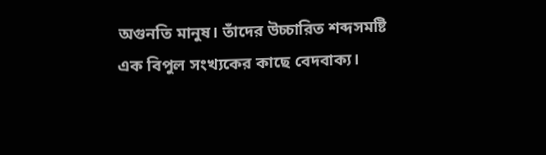অগুনতি মানুষ। তাঁদের উচ্চারিত শব্দসমষ্টি এক বিপুল সংখ্যকের কাছে বেদবাক্য।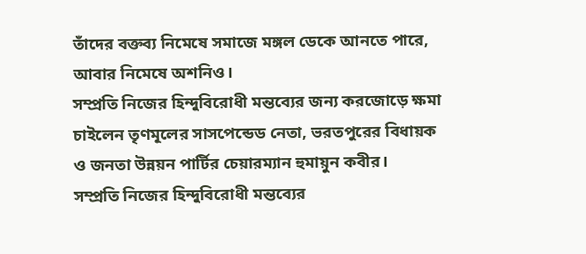তাঁদের বক্তব্য নিমেষে সমাজে মঙ্গল ডেকে আনতে পারে, আবার নিমেষে অশনিও।
সম্প্রতি নিজের হিন্দুবিরোধী মন্তব্যের জন্য করজোড়ে ক্ষমা চাইলেন তৃণমূলের সাসপেন্ডেড নেতা, ভরতপুরের বিধায়ক ও জনতা উন্নয়ন পার্টির চেয়ারম্যান হুমায়ুন কবীর।
সম্প্রতি নিজের হিন্দুবিরোধী মন্তব্যের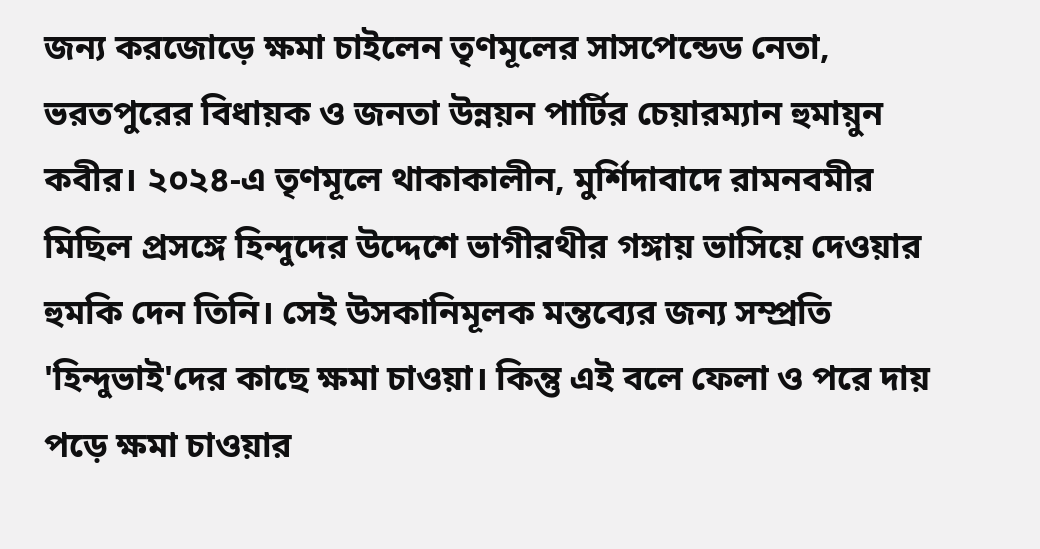জন্য করজোড়ে ক্ষমা চাইলেন তৃণমূলের সাসপেন্ডেড নেতা, ভরতপুরের বিধায়ক ও জনতা উন্নয়ন পার্টির চেয়ারম্যান হুমায়ুন কবীর। ২০২৪-এ তৃণমূলে থাকাকালীন, মুর্শিদাবাদে রামনবমীর মিছিল প্রসঙ্গে হিন্দুদের উদ্দেশে ভাগীরথীর গঙ্গায় ভাসিয়ে দেওয়ার হুমকি দেন তিনি। সেই উসকানিমূলক মন্তব্যের জন্য সম্প্রতি 'হিন্দুভাই'দের কাছে ক্ষমা চাওয়া। কিন্তু এই বলে ফেলা ও পরে দায় পড়ে ক্ষমা চাওয়ার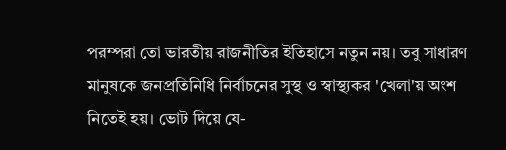পরম্পরা তো ভারতীয় রাজনীতির ইতিহাসে নতুন নয়। তবু সাধারণ মানুষকে জনপ্রতিনিধি নির্বাচনের সুস্থ ও স্বাস্থ্যকর 'খেলা'য় অংশ নিতেই হয়। ভোট দিয়ে যে-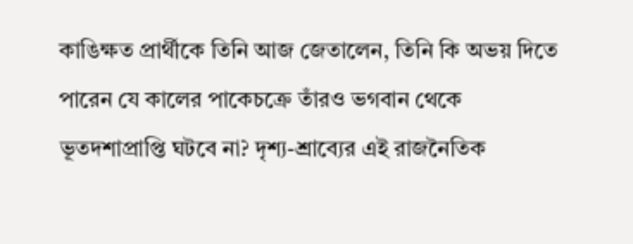কাঙিক্ষত প্রার্থীকে তিনি আজ জেতালেন, তিনি কি অভয় দিতে পারেন যে কালের পাকেচক্রে তাঁরও ভগবান থেকে ভূতদশাপ্রাপ্তি ঘটবে না? দৃশ্য-শ্রাব্যের এই রাজনৈতিক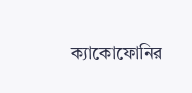ক্যাকোফোনির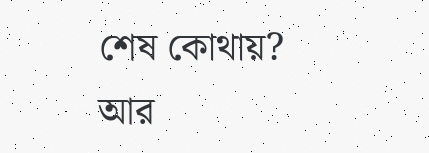শেষ কোথায়? আর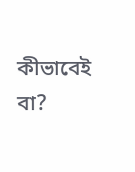কীভাবেই বা?